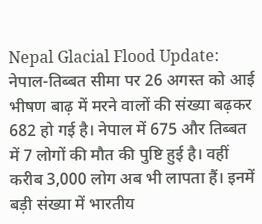Nepal Glacial Flood Update: नेपाल-तिब्बत सीमा पर 26 अगस्त को आई भीषण बाढ़ में मरने वालों की संख्या बढ़कर 682 हो गई है। नेपाल में 675 और तिब्बत में 7 लोगों की मौत की पुष्टि हुई है। वहीं करीब 3,000 लोग अब भी लापता हैं। इनमें बड़ी संख्या में भारतीय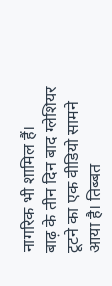नागरिक भी शामिल हैं।
बाढ़ के तीन दिन बाद ग्लेशियर टूटने का एक वीडियो सामने आया है। तिब्बत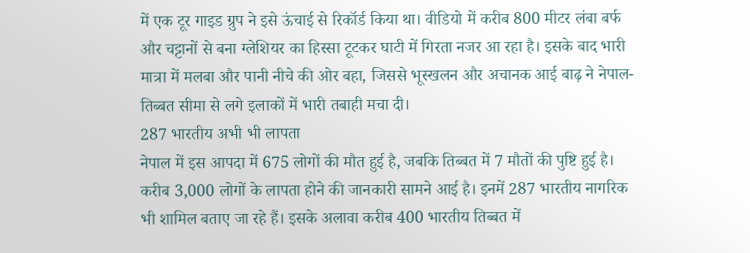में एक टूर गाइड ग्रुप ने इसे ऊंचाई से रिकॉर्ड किया था। वीडियो में करीब 800 मीटर लंबा बर्फ और चट्टानों से बना ग्लेशियर का हिस्सा टूटकर घाटी में गिरता नजर आ रहा है। इसके बाद भारी मात्रा में मलबा और पानी नीचे की ओर बहा, जिससे भूस्खलन और अचानक आई बाढ़ ने नेपाल-तिब्बत सीमा से लगे इलाकों में भारी तबाही मचा दी।
287 भारतीय अभी भी लापता
नेपाल में इस आपदा में 675 लोगों की मौत हुई है, जबकि तिब्बत में 7 मौतों की पुष्टि हुई है। करीब 3,000 लोगों के लापता होने की जानकारी सामने आई है। इनमें 287 भारतीय नागरिक भी शामिल बताए जा रहे हैं। इसके अलावा करीब 400 भारतीय तिब्बत में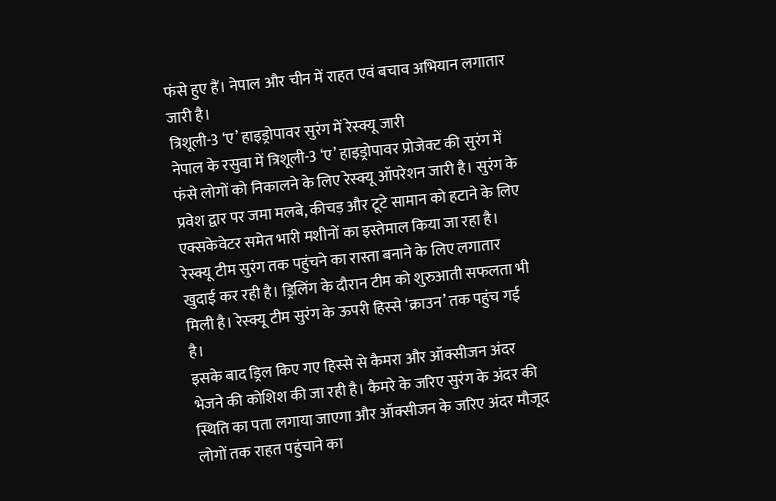फंसे हुए हैं। नेपाल और चीन में राहत एवं बचाव अभियान लगातार जारी है।
त्रिशूली-3 ‘ए’ हाइड्रोपावर सुरंग में रेस्क्यू जारी
नेपाल के रसुवा में त्रिशूली-3 ‘ए’ हाइड्रोपावर प्रोजेक्ट की सुरंग में फंसे लोगों को निकालने के लिए रेस्क्यू ऑपरेशन जारी है। सुरंग के प्रवेश द्वार पर जमा मलबे, कीचड़ और टूटे सामान को हटाने के लिए एक्सकेवेटर समेत भारी मशीनों का इस्तेमाल किया जा रहा है।
रेस्क्यू टीम सुरंग तक पहुंचने का रास्ता बनाने के लिए लगातार खुदाई कर रही है। ड्रिलिंग के दौरान टीम को शुरुआती सफलता भी मिली है। रेस्क्यू टीम सुरंग के ऊपरी हिस्से ‘क्राउन’ तक पहुंच गई है।
इसके बाद ड्रिल किए गए हिस्से से कैमरा और ऑक्सीजन अंदर भेजने की कोशिश की जा रही है। कैमरे के जरिए सुरंग के अंदर की स्थिति का पता लगाया जाएगा और ऑक्सीजन के जरिए अंदर मौजूद लोगों तक राहत पहुंचाने का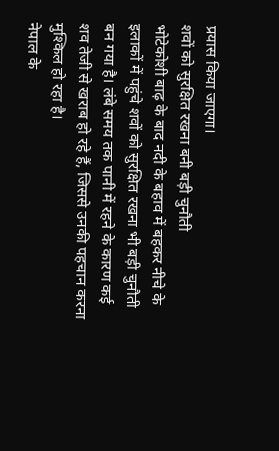प्रयास किया जाएगा।
शवों को सुरक्षित रखना बनी बड़ी चुनौती
भोटेकोशी बाढ़ के बाद नदी के बहाव में बहकर नीचे के इलाकों में पहुंचे शवों को सुरक्षित रखना भी बड़ी चुनौती बन गया है। लंबे समय तक पानी में रहने के कारण कई शव तेजी से खराब हो रहे हैं, जिससे उनकी पहचान करना मुश्किल हो रहा है।
नेपाल के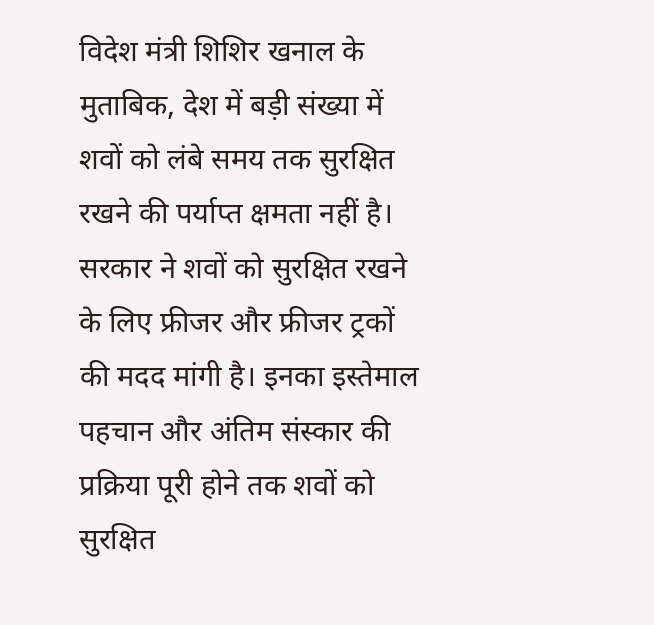विदेश मंत्री शिशिर खनाल के मुताबिक, देश में बड़ी संख्या में शवों को लंबे समय तक सुरक्षित रखने की पर्याप्त क्षमता नहीं है। सरकार ने शवों को सुरक्षित रखने के लिए फ्रीजर और फ्रीजर ट्रकों की मदद मांगी है। इनका इस्तेमाल पहचान और अंतिम संस्कार की प्रक्रिया पूरी होने तक शवों को सुरक्षित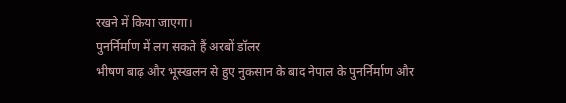रखने में किया जाएगा।
पुनर्निर्माण में लग सकते हैं अरबों डॉलर
भीषण बाढ़ और भूस्खलन से हुए नुकसान के बाद नेपाल के पुनर्निर्माण और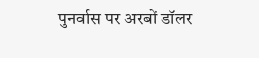पुनर्वास पर अरबों डॉलर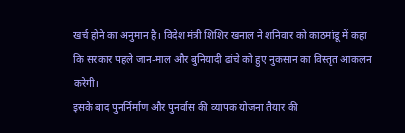खर्च होने का अनुमान है। विदेश मंत्री शिशिर खनाल ने शनिवार को काठमांडू में कहा कि सरकार पहले जान-माल और बुनियादी ढांचे को हुए नुकसान का विस्तृत आकलन करेगी।
इसके बाद पुनर्निर्माण और पुनर्वास की व्यापक योजना तैयार की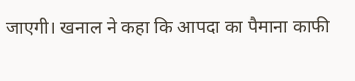जाएगी। खनाल ने कहा कि आपदा का पैमाना काफी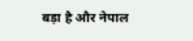बड़ा है और नेपाल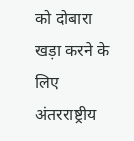को दोबारा खड़ा करने के लिए अंतरराष्ट्रीय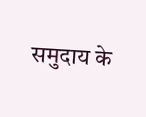समुदाय के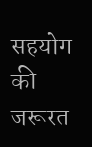सहयोग की जरूरत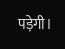पड़ेगी।